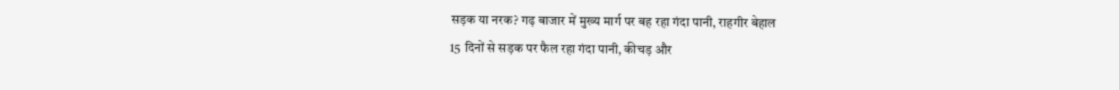सड़क या नरक? गढ़ बाजार में मुख्य मार्ग पर बह रहा गंदा पानी, राहगीर बेहाल
15 दिनों से सड़क पर फैल रहा गंदा पानी, कीचड़ और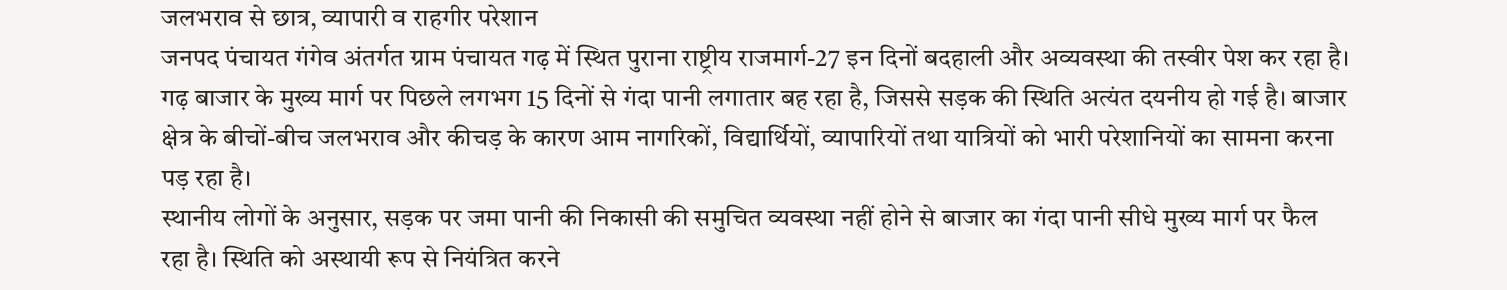जलभराव से छात्र, व्यापारी व राहगीर परेशान
जनपद पंचायत गंगेव अंतर्गत ग्राम पंचायत गढ़ में स्थित पुराना राष्ट्रीय राजमार्ग-27 इन दिनों बदहाली और अव्यवस्था की तस्वीर पेश कर रहा है। गढ़ बाजार के मुख्य मार्ग पर पिछले लगभग 15 दिनों से गंदा पानी लगातार बह रहा है, जिससे सड़क की स्थिति अत्यंत दयनीय हो गई है। बाजार क्षेत्र के बीचों-बीच जलभराव और कीचड़ के कारण आम नागरिकों, विद्यार्थियों, व्यापारियों तथा यात्रियों को भारी परेशानियों का सामना करना पड़ रहा है।
स्थानीय लोगों के अनुसार, सड़क पर जमा पानी की निकासी की समुचित व्यवस्था नहीं होने से बाजार का गंदा पानी सीधे मुख्य मार्ग पर फैल रहा है। स्थिति को अस्थायी रूप से नियंत्रित करने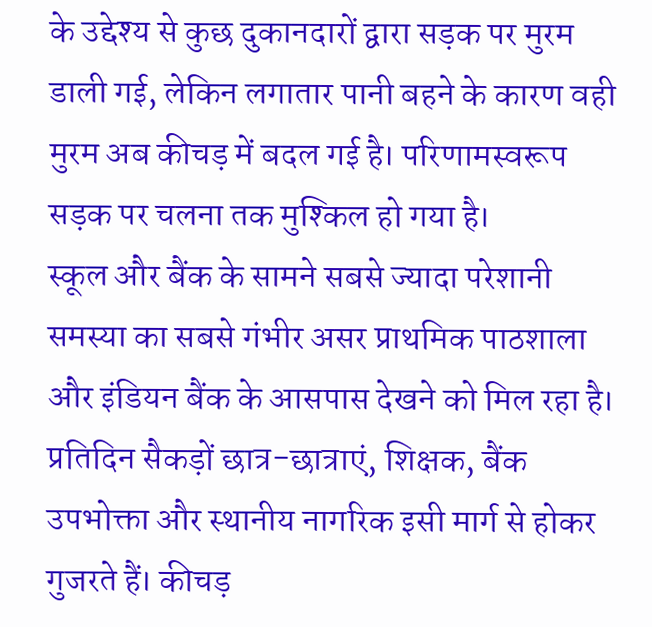के उद्देश्य से कुछ दुकानदारों द्वारा सड़क पर मुरम डाली गई, लेकिन लगातार पानी बहने के कारण वही मुरम अब कीचड़ में बदल गई है। परिणामस्वरूप सड़क पर चलना तक मुश्किल हो गया है।
स्कूल और बैंक के सामने सबसे ज्यादा परेशानी
समस्या का सबसे गंभीर असर प्राथमिक पाठशाला और इंडियन बैंक के आसपास देखने को मिल रहा है। प्रतिदिन सैकड़ों छात्र-छात्राएं, शिक्षक, बैंक उपभोक्ता और स्थानीय नागरिक इसी मार्ग से होकर गुजरते हैं। कीचड़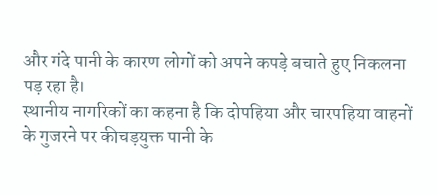और गंदे पानी के कारण लोगों को अपने कपड़े बचाते हुए निकलना पड़ रहा है।
स्थानीय नागरिकों का कहना है कि दोपहिया और चारपहिया वाहनों के गुजरने पर कीचड़युक्त पानी के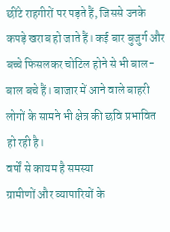छींटे राहगीरों पर पड़ते हैं, जिससे उनके कपड़े खराब हो जाते हैं। कई बार बुजुर्ग और बच्चे फिसलकर चोटिल होने से भी बाल-बाल बचे हैं। बाजार में आने वाले बाहरी लोगों के सामने भी क्षेत्र की छवि प्रभावित हो रही है।
वर्षों से कायम है समस्या
ग्रामीणों और व्यापारियों के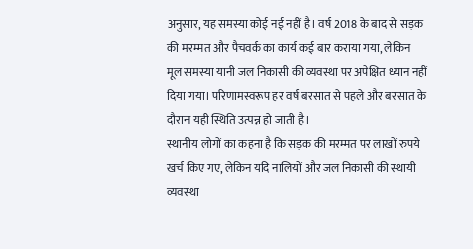अनुसार, यह समस्या कोई नई नहीं है। वर्ष 2018 के बाद से सड़क की मरम्मत और पैचवर्क का कार्य कई बार कराया गया, लेकिन मूल समस्या यानी जल निकासी की व्यवस्था पर अपेक्षित ध्यान नहीं दिया गया। परिणामस्वरूप हर वर्ष बरसात से पहले और बरसात के दौरान यही स्थिति उत्पन्न हो जाती है।
स्थानीय लोगों का कहना है कि सड़क की मरम्मत पर लाखों रुपये खर्च किए गए, लेकिन यदि नालियों और जल निकासी की स्थायी व्यवस्था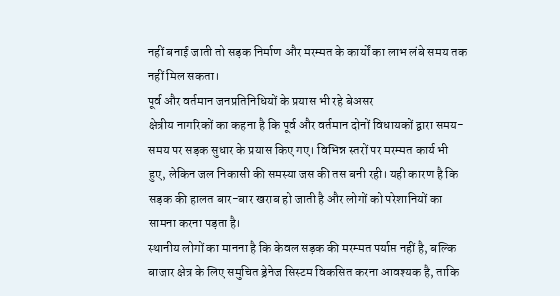नहीं बनाई जाती तो सड़क निर्माण और मरम्मत के कार्यों का लाभ लंबे समय तक नहीं मिल सकता।
पूर्व और वर्तमान जनप्रतिनिधियों के प्रयास भी रहे बेअसर
क्षेत्रीय नागरिकों का कहना है कि पूर्व और वर्तमान दोनों विधायकों द्वारा समय-समय पर सड़क सुधार के प्रयास किए गए। विभिन्न स्तरों पर मरम्मत कार्य भी हुए, लेकिन जल निकासी की समस्या जस की तस बनी रही। यही कारण है कि सड़क की हालत बार-बार खराब हो जाती है और लोगों को परेशानियों का सामना करना पड़ता है।
स्थानीय लोगों का मानना है कि केवल सड़क की मरम्मत पर्याप्त नहीं है, बल्कि बाजार क्षेत्र के लिए समुचित ड्रेनेज सिस्टम विकसित करना आवश्यक है, ताकि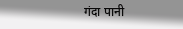गंदा पानी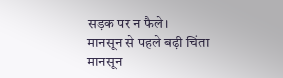सड़क पर न फैले।
मानसून से पहले बढ़ी चिंता
मानसून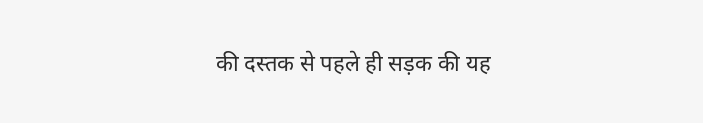की दस्तक से पहले ही सड़क की यह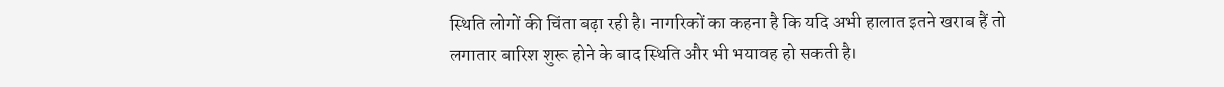स्थिति लोगों की चिंता बढ़ा रही है। नागरिकों का कहना है कि यदि अभी हालात इतने खराब हैं तो लगातार बारिश शुरू होने के बाद स्थिति और भी भयावह हो सकती है।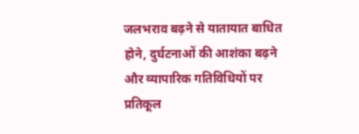जलभराव बढ़ने से यातायात बाधित होने, दुर्घटनाओं की आशंका बढ़ने और व्यापारिक गतिविधियों पर प्रतिकूल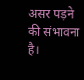असर पड़ने की संभावना है।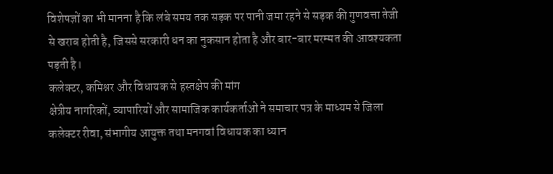विशेषज्ञों का भी मानना है कि लंबे समय तक सड़क पर पानी जमा रहने से सड़क की गुणवत्ता तेजी से खराब होती है, जिससे सरकारी धन का नुकसान होता है और बार-बार मरम्मत की आवश्यकता पड़ती है।
कलेक्टर, कमिश्नर और विधायक से हस्तक्षेप की मांग
क्षेत्रीय नागरिकों, व्यापारियों और सामाजिक कार्यकर्ताओं ने समाचार पत्र के माध्यम से जिला कलेक्टर रीवा, संभागीय आयुक्त तथा मनगवां विधायक का ध्यान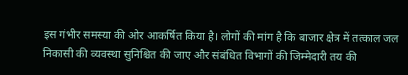इस गंभीर समस्या की ओर आकर्षित किया है। लोगों की मांग है कि बाजार क्षेत्र में तत्काल जल निकासी की व्यवस्था सुनिश्चित की जाए और संबंधित विभागों की जिम्मेदारी तय की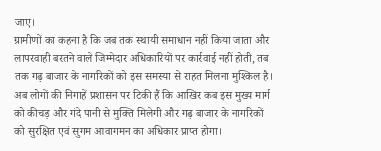जाए।
ग्रामीणों का कहना है कि जब तक स्थायी समाधान नहीं किया जाता और लापरवाही बरतने वाले जिम्मेदार अधिकारियों पर कार्रवाई नहीं होती, तब तक गढ़ बाजार के नागरिकों को इस समस्या से राहत मिलना मुश्किल है।
अब लोगों की निगाहें प्रशासन पर टिकी हैं कि आखिर कब इस मुख्य मार्ग को कीचड़ और गंदे पानी से मुक्ति मिलेगी और गढ़ बाजार के नागरिकों को सुरक्षित एवं सुगम आवागमन का अधिकार प्राप्त होगा।